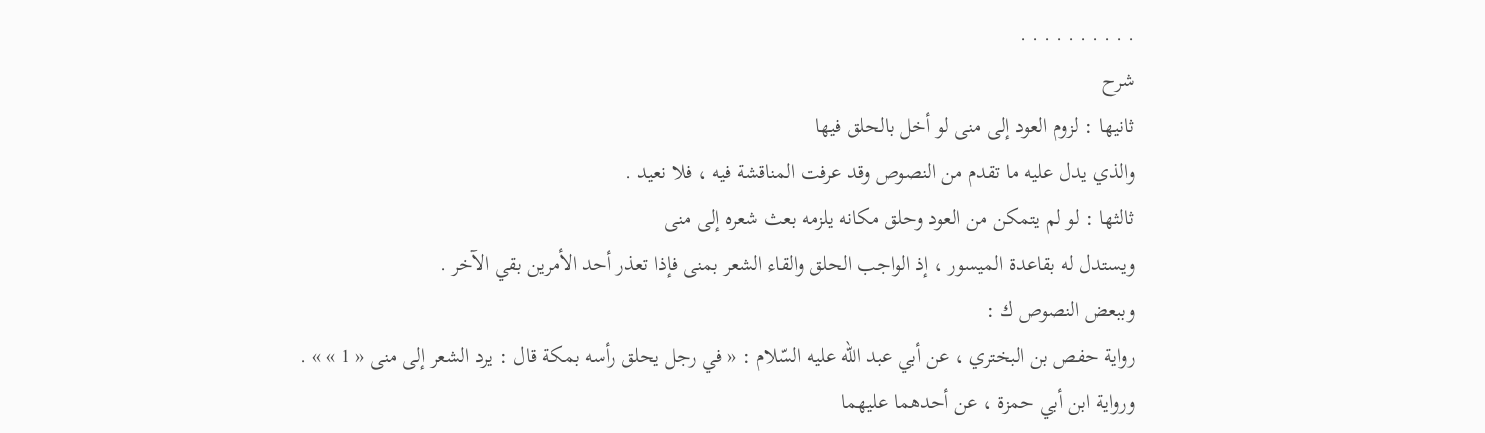. . . . . . . . . .
شرح
ثانيها : لزوم العود إلى منى لو أخل بالحلق فيها
والذي يدل عليه ما تقدم من النصوص وقد عرفت المناقشة فيه ، فلا نعيد .
ثالثها : لو لم يتمكن من العود وحلق مكانه يلزمه بعث شعره إلى منى
ويستدل له بقاعدة الميسور ، إذ الواجب الحلق والقاء الشعر بمنى فإذا تعذر أحد الأمرين بقي الآخر .
وببعض النصوص ك :
رواية حفص بن البختري ، عن أبي عبد اللّه عليه السّلام : « في رجل يحلق رأسه بمكة قال : يرد الشعر إلى منى « 1 » » .
ورواية ابن أبي حمزة ، عن أحدهما عليهما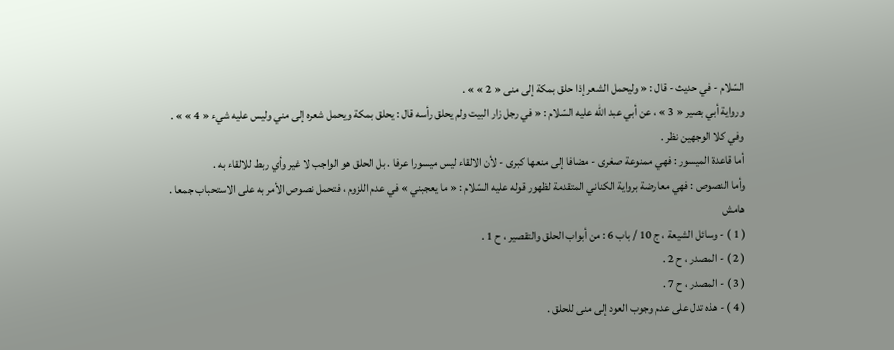السّلام - في حديث - قال : « وليحمل الشعر إذا حلق بمكة إلى منى « 2 » » .
ورواية أبي بصير « 3 » ، عن أبي عبد اللّه عليه السّلام : « في رجل زار البيت ولم يحلق رأسه قال : يحلق بمكة ويحمل شعره إلى مني وليس عليه شيء « 4 » » .
وفي كلا الوجهين نظر .
أما قاعدة الميسور : فهي ممنوعة صغرى - مضافا إلى منعها كبرى - لأن الالقاء ليس ميسورا عرفا . بل الحلق هو الواجب لا غير وأي ربط للالقاء به .
وأما النصوص : فهي معارضة برواية الكناني المتقدمة لظهور قوله عليه السّلام : « ما يعجبني » في عدم اللزوم ، فتحمل نصوص الأمر به على الاستحباب جمعا .
هامش
( 1 ) - وسائل الشيعة ، ج 10 / باب 6 : من أبواب الحلق والتقصير ، ح 1 .
( 2 ) - المصدر ، ح 2 .
( 3 ) - المصدر ، ح 7 .
( 4 ) - هذه تدل على عدم وجوب العود إلى منى للحلق .